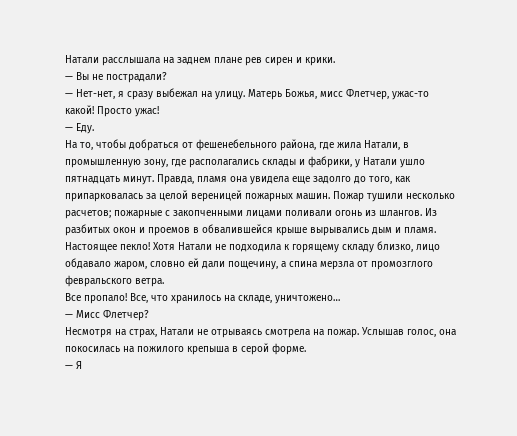Натали расслышала на заднем плане рев сирен и крики.
— Вы не пострадали?
— Нет-нет, я сразу выбежал на улицу. Матерь Божья, мисс Флетчер, ужас-то какой! Просто ужас!
— Еду.
На то, чтобы добраться от фешенебельного района, где жила Натали, в промышленную зону, где располагались склады и фабрики, у Натали ушло пятнадцать минут. Правда, пламя она увидела еще задолго до того, как припарковалась за целой вереницей пожарных машин. Пожар тушили несколько расчетов; пожарные с закопченными лицами поливали огонь из шлангов. Из разбитых окон и проемов в обвалившейся крыше вырывались дым и пламя. Настоящее пекло! Хотя Натали не подходила к горящему складу близко, лицо обдавало жаром, словно ей дали пощечину, а спина мерзла от промозглого февральского ветра.
Все пропало! Все, что хранилось на складе, уничтожено…
— Мисс Флетчер?
Несмотря на страх, Натали не отрываясь смотрела на пожар. Услышав голос, она покосилась на пожилого крепыша в серой форме.
— Я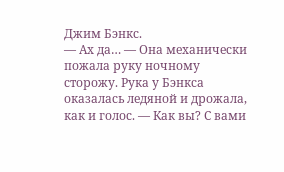Джим Бэнкс.
— Ах да… — Она механически пожала руку ночному сторожу. Рука у Бэнкса оказалась ледяной и дрожала, как и голос. — Как вы? С вами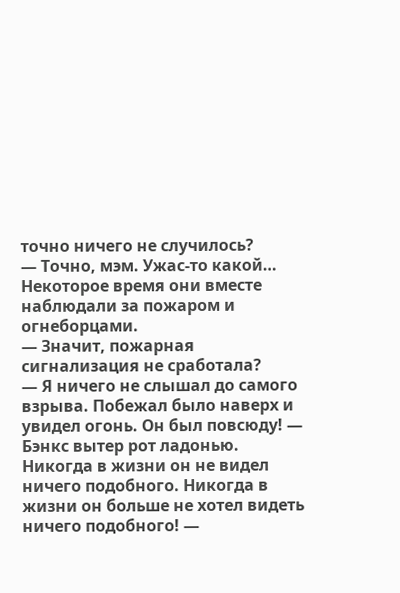точно ничего не случилось?
— Точно, мэм. Ужас-то какой…
Некоторое время они вместе наблюдали за пожаром и огнеборцами.
— Значит, пожарная сигнализация не сработала?
— Я ничего не слышал до самого взрыва. Побежал было наверх и увидел огонь. Он был повсюду! — Бэнкс вытер рот ладонью. Никогда в жизни он не видел ничего подобного. Никогда в жизни он больше не хотел видеть ничего подобного! —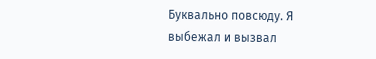Буквально повсюду. Я выбежал и вызвал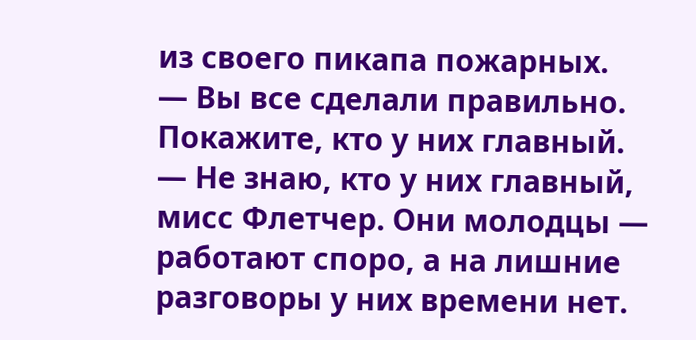из своего пикапа пожарных.
— Вы все сделали правильно. Покажите, кто у них главный.
— Не знаю, кто у них главный, мисс Флетчер. Они молодцы — работают споро, а на лишние разговоры у них времени нет.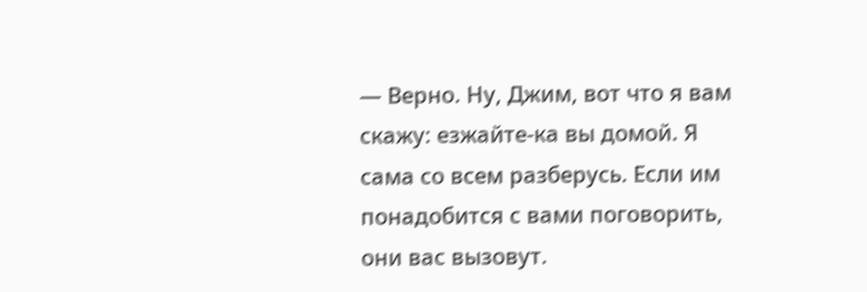— Верно. Ну, Джим, вот что я вам скажу: езжайте-ка вы домой. Я сама со всем разберусь. Если им понадобится с вами поговорить, они вас вызовут.